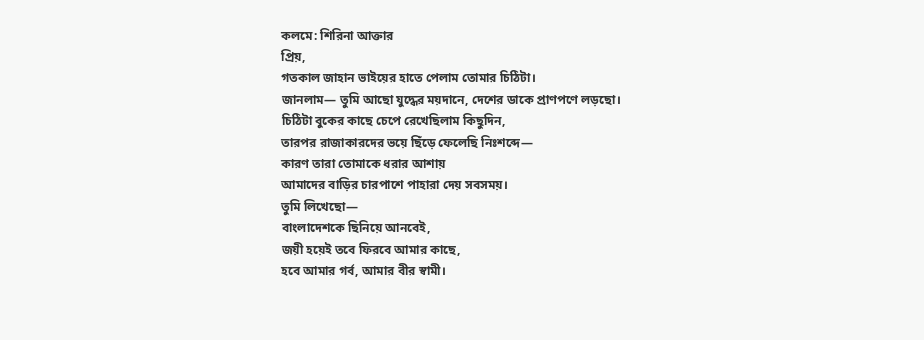কলমে: শিরিনা আক্তার
প্রিয়,
গতকাল জাহান ভাইয়ের হাতে পেলাম তোমার চিঠিটা।
জানলাম— তুমি আছো যুদ্ধের ময়দানে, দেশের ডাকে প্রাণপণে লড়ছো।
চিঠিটা বুকের কাছে চেপে রেখেছিলাম কিছুদিন,
তারপর রাজাকারদের ভয়ে ছিঁড়ে ফেলেছি নিঃশব্দে—
কারণ তারা তোমাকে ধরার আশায়
আমাদের বাড়ির চারপাশে পাহারা দেয় সবসময়।
তুমি লিখেছো—
বাংলাদেশকে ছিনিয়ে আনবেই,
জয়ী হয়েই তবে ফিরবে আমার কাছে,
হবে আমার গর্ব, আমার বীর স্বামী।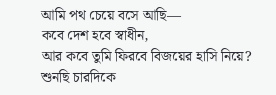আমি পথ চেয়ে বসে আছি—
কবে দেশ হবে স্বাধীন,
আর কবে তুমি ফিরবে বিজয়ের হাসি নিয়ে?
শুনছি চারদিকে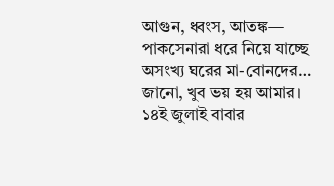আগুন, ধ্বংস, আতঙ্ক—
পাকসেনারা ধরে নিয়ে যাচ্ছে
অসংখ্য ঘরের মা-বোনদের…
জানো, খুব ভয় হয় আমার।
১৪ই জুলাই বাবার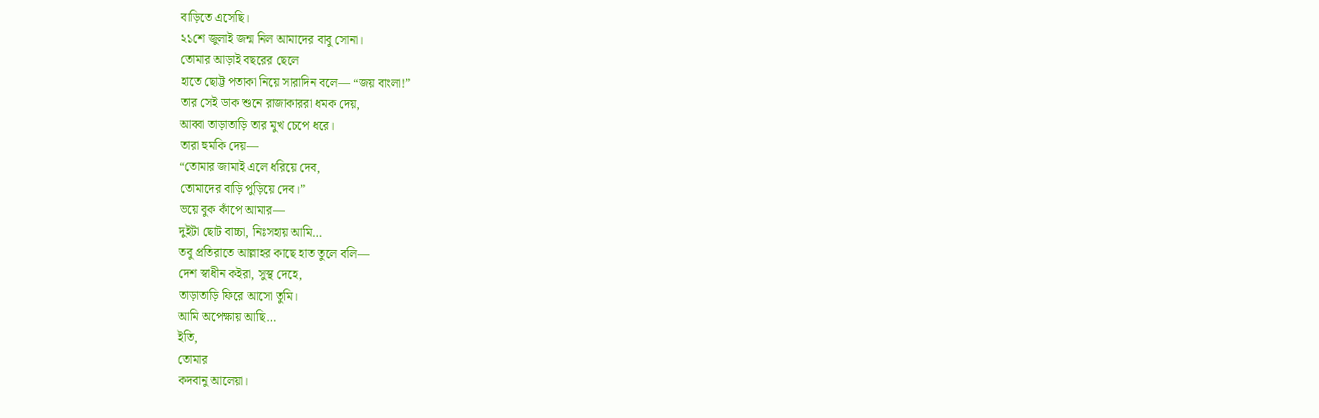বাড়িতে এসেছি।
২১শে জুলাই জন্ম নিল আমাদের বাবু সোনা।
তোমার আড়াই বছরের ছেলে
হাতে ছোট্ট পতাকা নিয়ে সারাদিন বলে— “জয় বাংলা!”
তার সেই ডাক শুনে রাজাকাররা ধমক দেয়,
আব্বা তাড়াতাড়ি তার মুখ চেপে ধরে।
তারা হুমকি দেয়—
“তোমার জামাই এলে ধরিয়ে দেব,
তোমাদের বাড়ি পুড়িয়ে দেব।”
ভয়ে বুক কাঁপে আমার—
দুইটা ছোট বাচ্চা, নিঃসহায় আমি…
তবু প্রতিরাতে আল্লাহর কাছে হাত তুলে বলি—
দেশ স্বাধীন কইরা, সুস্থ দেহে,
তাড়াতাড়ি ফিরে আসো তুমি।
আমি অপেক্ষায় আছি…
ইতি,
তোমার
কদবানু আলেয়া।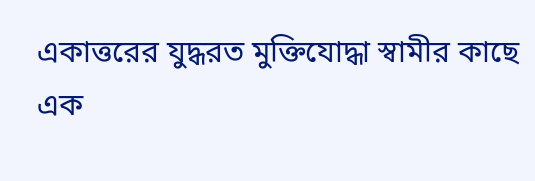একাত্তরের যুদ্ধরত মুক্তিযোদ্ধা স্বামীর কাছে
এক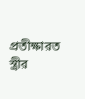প্রতীক্ষারত স্ত্রীর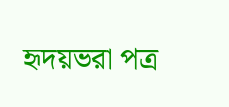হৃদয়ভরা পত্র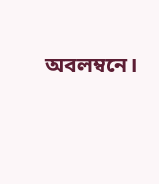অবলম্বনে।